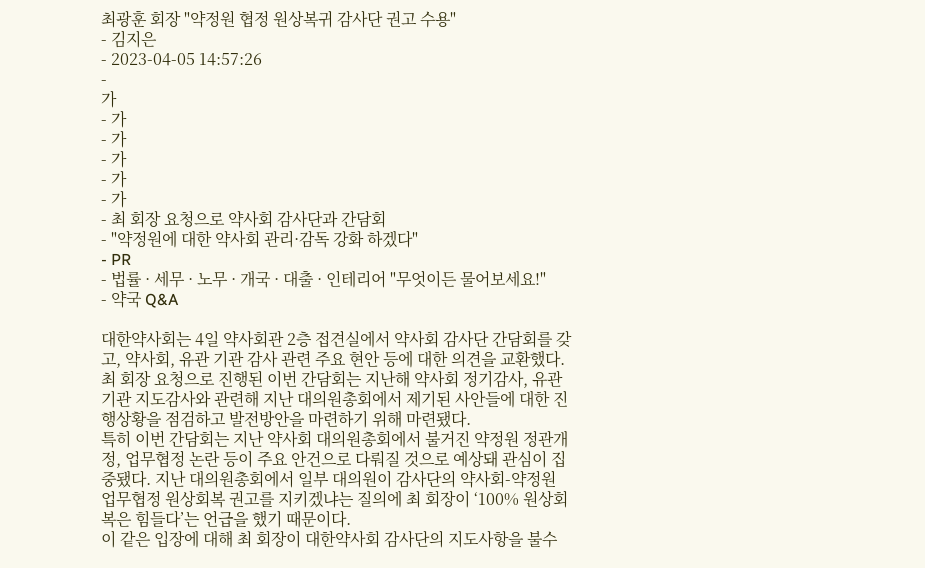최광훈 회장 "약정원 협정 원상복귀 감사단 권고 수용"
- 김지은
- 2023-04-05 14:57:26
-
가
- 가
- 가
- 가
- 가
- 가
- 최 회장 요청으로 약사회 감사단과 간담회
- "약정원에 대한 약사회 관리·감독 강화 하겠다"
- PR
- 법률 · 세무 · 노무 · 개국 · 대출 · 인테리어 "무엇이든 물어보세요!"
- 약국 Q&A

대한약사회는 4일 약사회관 2층 접견실에서 약사회 감사단 간담회를 갖고, 약사회, 유관 기관 감사 관련 주요 현안 등에 대한 의견을 교환했다.
최 회장 요청으로 진행된 이번 간담회는 지난해 약사회 정기감사, 유관 기관 지도감사와 관련해 지난 대의원총회에서 제기된 사안들에 대한 진행상황을 점검하고 발전방안을 마련하기 위해 마련됐다.
특히 이번 간담회는 지난 약사회 대의원총회에서 불거진 약정원 정관개정, 업무협정 논란 등이 주요 안건으로 다뤄질 것으로 예상돼 관심이 집중됐다. 지난 대의원총회에서 일부 대의원이 감사단의 약사회-약정원 업무협정 원상회복 권고를 지키겠냐는 질의에 최 회장이 ‘100% 원상회복은 힘들다’는 언급을 했기 때문이다.
이 같은 입장에 대해 최 회장이 대한약사회 감사단의 지도사항을 불수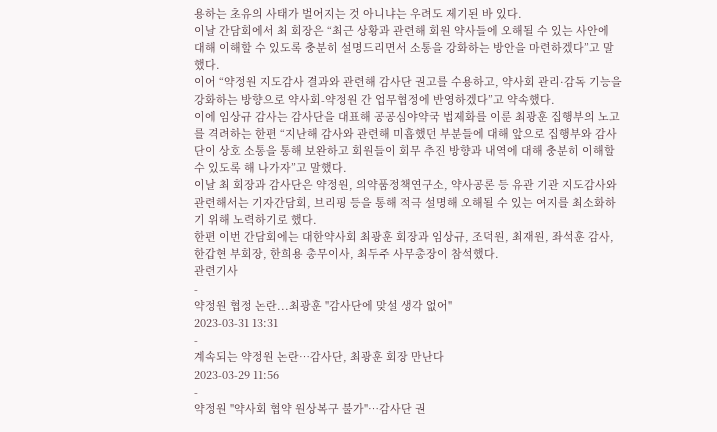용하는 초유의 사태가 벌어지는 것 아니냐는 우려도 제기된 바 있다.
이날 간담회에서 최 회장은 “최근 상황과 관련해 회원 약사들에 오해될 수 있는 사안에 대해 이해할 수 있도록 충분히 설명드리면서 소통을 강화하는 방안을 마련하겠다”고 말했다.
이어 “약정원 지도감사 결과와 관련해 감사단 권고를 수용하고, 약사회 관리·감독 기능을 강화하는 방향으로 약사회-약정원 간 업무협정에 반영하겠다”고 약속했다.
이에 임상규 감사는 감사단을 대표해 공공심야약국 법제화를 이룬 최광훈 집행부의 노고를 격려하는 한편 “지난해 감사와 관련해 미흡했던 부분들에 대해 앞으로 집행부와 감사단이 상호 소통을 통해 보완하고 회원들이 회무 추진 방향과 내역에 대해 충분히 이해할 수 있도록 해 나가자”고 말했다.
이날 최 회장과 감사단은 약정원, 의약품정책연구소, 약사공론 등 유관 기관 지도감사와 관련해서는 기자간담회, 브리핑 등을 통해 적극 설명해 오해될 수 있는 여지를 최소화하기 위해 노력하기로 했다.
한편 이번 간담회에는 대한약사회 최광훈 회장과 임상규, 조덕원, 최재원, 좌석훈 감사, 한갑현 부회장, 한희용 총무이사, 최두주 사무총장이 참석했다.
관련기사
-
약정원 협정 논란...최광훈 "감사단에 맞설 생각 없어"
2023-03-31 13:31
-
계속되는 약정원 논란…감사단, 최광훈 회장 만난다
2023-03-29 11:56
-
약정원 "약사회 협약 원상복구 불가"…감사단 권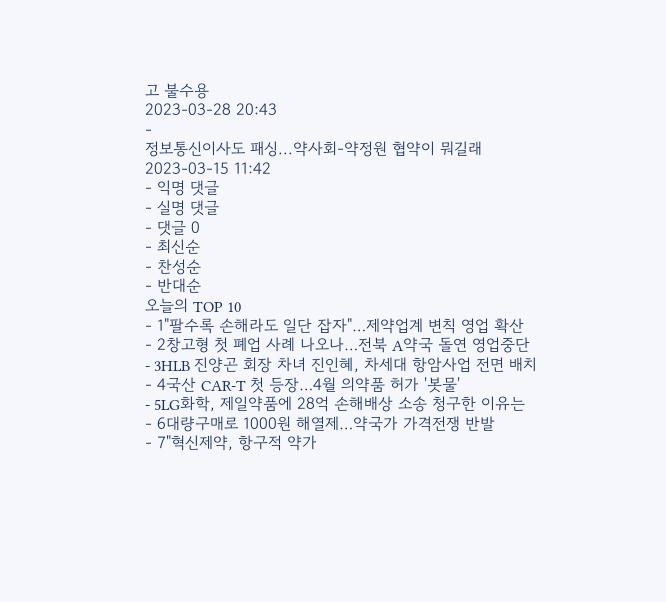고 불수용
2023-03-28 20:43
-
정보통신이사도 패싱...약사회-약정원 협약이 뭐길래
2023-03-15 11:42
- 익명 댓글
- 실명 댓글
- 댓글 0
- 최신순
- 찬성순
- 반대순
오늘의 TOP 10
- 1"팔수록 손해라도 일단 잡자"…제약업계 변칙 영업 확산
- 2창고형 첫 폐업 사례 나오나…전북 A약국 돌연 영업중단
- 3HLB 진양곤 회장 차녀 진인혜, 차세대 항암사업 전면 배치
- 4국산 CAR-T 첫 등장…4월 의약품 허가 '봇물'
- 5LG화학, 제일약품에 28억 손해배상 소송 청구한 이유는
- 6대량구매로 1000원 해열제…약국가 가격전쟁 반발
- 7"혁신제약, 항구적 약가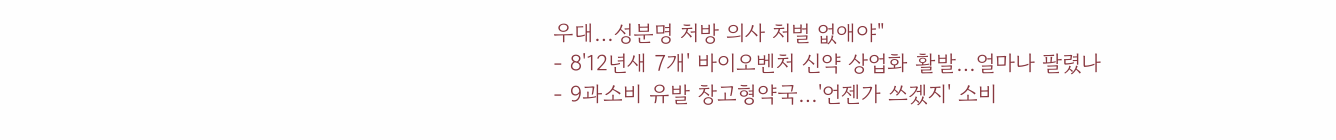우대…성분명 처방 의사 처벌 없애야"
- 8'12년새 7개' 바이오벤처 신약 상업화 활발…얼마나 팔렸나
- 9과소비 유발 창고형약국…'언젠가 쓰겠지' 소비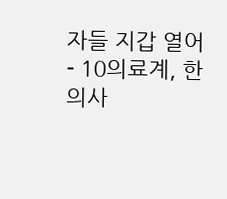자들 지갑 열어
- 10의료계, 한의사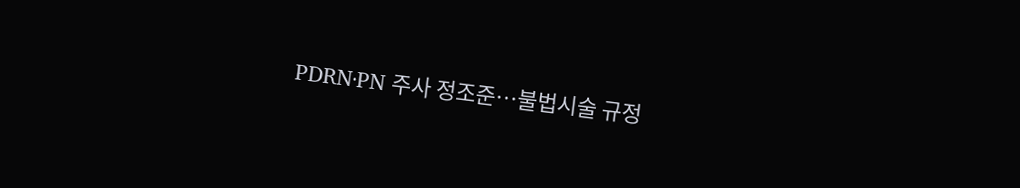PDRN·PN 주사 정조준…불법시술 규정